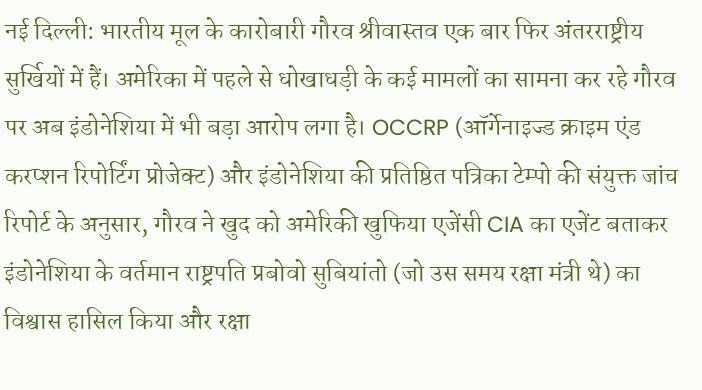नई दिल्ली: भारतीय मूल के कारोबारी गौरव श्रीवास्तव एक बार फिर अंतरराष्ट्रीय सुर्खियों में हैं। अमेरिका में पहले से धोखाधड़ी के कई मामलों का सामना कर रहे गौरव पर अब इंडोनेशिया में भी बड़ा आरोप लगा है। OCCRP (ऑर्गेनाइज्ड क्राइम एंड करप्शन रिपोर्टिंग प्रोजेक्ट) और इंडोनेशिया की प्रतिष्ठित पत्रिका टेम्पो की संयुक्त जांच रिपोर्ट के अनुसार, गौरव ने खुद को अमेरिकी खुफिया एजेंसी CIA का एजेंट बताकर इंडोनेशिया के वर्तमान राष्ट्रपति प्रबोवो सुबियांतो (जो उस समय रक्षा मंत्री थे) का विश्वास हासिल किया और रक्षा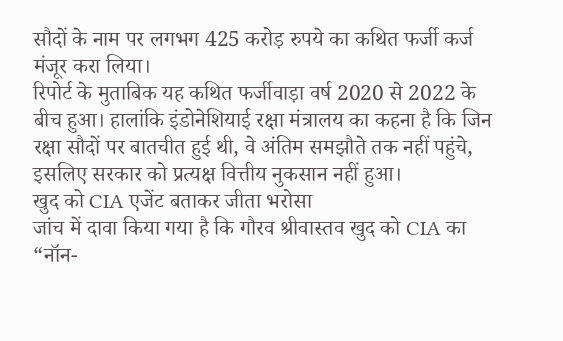सौदों के नाम पर लगभग 425 करोड़ रुपये का कथित फर्जी कर्ज मंजूर करा लिया।
रिपोर्ट के मुताबिक यह कथित फर्जीवाड़ा वर्ष 2020 से 2022 के बीच हुआ। हालांकि इंडोनेशियाई रक्षा मंत्रालय का कहना है कि जिन रक्षा सौदों पर बातचीत हुई थी, वे अंतिम समझौते तक नहीं पहुंचे, इसलिए सरकार को प्रत्यक्ष वित्तीय नुकसान नहीं हुआ।
खुद को CIA एजेंट बताकर जीता भरोसा
जांच में दावा किया गया है कि गौरव श्रीवास्तव खुद को CIA का “नॉन-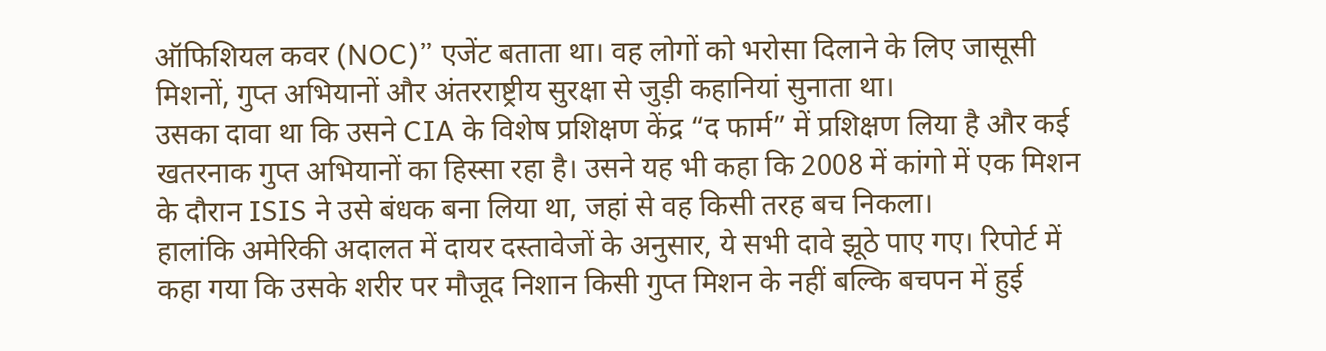ऑफिशियल कवर (NOC)” एजेंट बताता था। वह लोगों को भरोसा दिलाने के लिए जासूसी मिशनों, गुप्त अभियानों और अंतरराष्ट्रीय सुरक्षा से जुड़ी कहानियां सुनाता था।
उसका दावा था कि उसने CIA के विशेष प्रशिक्षण केंद्र “द फार्म” में प्रशिक्षण लिया है और कई खतरनाक गुप्त अभियानों का हिस्सा रहा है। उसने यह भी कहा कि 2008 में कांगो में एक मिशन के दौरान ISIS ने उसे बंधक बना लिया था, जहां से वह किसी तरह बच निकला।
हालांकि अमेरिकी अदालत में दायर दस्तावेजों के अनुसार, ये सभी दावे झूठे पाए गए। रिपोर्ट में कहा गया कि उसके शरीर पर मौजूद निशान किसी गुप्त मिशन के नहीं बल्कि बचपन में हुई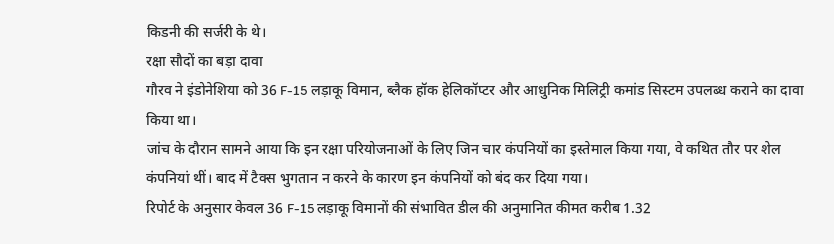किडनी की सर्जरी के थे।
रक्षा सौदों का बड़ा दावा
गौरव ने इंडोनेशिया को 36 F-15 लड़ाकू विमान, ब्लैक हॉक हेलिकॉप्टर और आधुनिक मिलिट्री कमांड सिस्टम उपलब्ध कराने का दावा किया था।
जांच के दौरान सामने आया कि इन रक्षा परियोजनाओं के लिए जिन चार कंपनियों का इस्तेमाल किया गया, वे कथित तौर पर शेल कंपनियां थीं। बाद में टैक्स भुगतान न करने के कारण इन कंपनियों को बंद कर दिया गया।
रिपोर्ट के अनुसार केवल 36 F-15 लड़ाकू विमानों की संभावित डील की अनुमानित कीमत करीब 1.32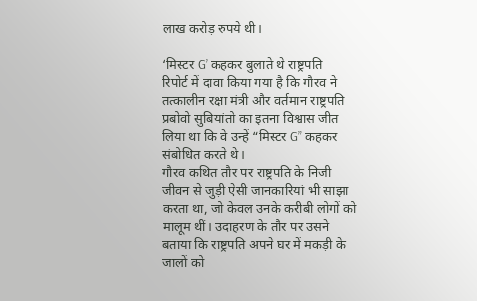लाख करोड़ रुपये थी।

‘मिस्टर G’ कहकर बुलाते थे राष्ट्रपति
रिपोर्ट में दावा किया गया है कि गौरव ने तत्कालीन रक्षा मंत्री और वर्तमान राष्ट्रपति प्रबोवो सुबियांतो का इतना विश्वास जीत लिया था कि वे उन्हें “मिस्टर G” कहकर संबोधित करते थे।
गौरव कथित तौर पर राष्ट्रपति के निजी जीवन से जुड़ी ऐसी जानकारियां भी साझा करता था, जो केवल उनके करीबी लोगों को मालूम थीं। उदाहरण के तौर पर उसने बताया कि राष्ट्रपति अपने घर में मकड़ी के जालों को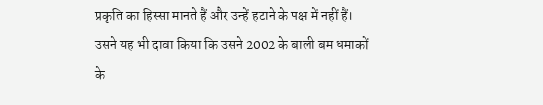प्रकृति का हिस्सा मानते हैं और उन्हें हटाने के पक्ष में नहीं हैं।
उसने यह भी दावा किया कि उसने 2002 के बाली बम धमाकों के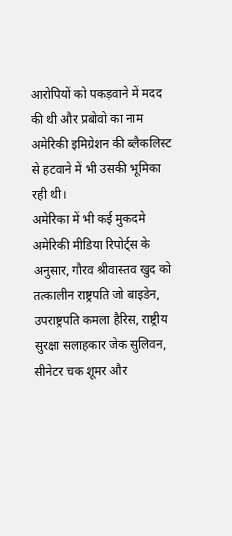आरोपियों को पकड़वाने में मदद की थी और प्रबोवो का नाम अमेरिकी इमिग्रेशन की ब्लैकलिस्ट से हटवाने में भी उसकी भूमिका रही थी।
अमेरिका में भी कई मुकदमे
अमेरिकी मीडिया रिपोर्ट्स के अनुसार, गौरव श्रीवास्तव खुद को तत्कालीन राष्ट्रपति जो बाइडेन, उपराष्ट्रपति कमला हैरिस, राष्ट्रीय सुरक्षा सलाहकार जेक सुलिवन, सीनेटर चक शूमर और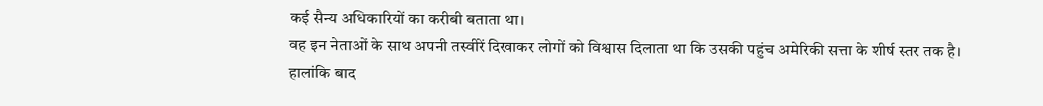कई सैन्य अधिकारियों का करीबी बताता था।
वह इन नेताओं के साथ अपनी तस्वीरें दिखाकर लोगों को विश्वास दिलाता था कि उसकी पहुंच अमेरिकी सत्ता के शीर्ष स्तर तक है।
हालांकि बाद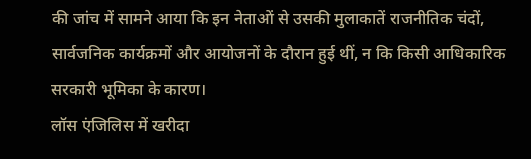की जांच में सामने आया कि इन नेताओं से उसकी मुलाकातें राजनीतिक चंदों, सार्वजनिक कार्यक्रमों और आयोजनों के दौरान हुई थीं, न कि किसी आधिकारिक सरकारी भूमिका के कारण।
लॉस एंजिलिस में खरीदा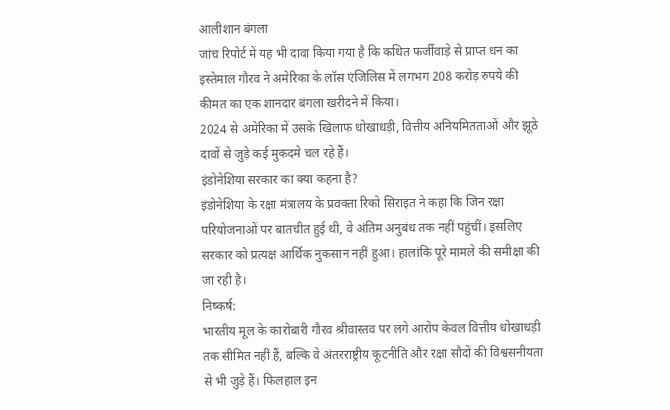आलीशान बंगला
जांच रिपोर्ट में यह भी दावा किया गया है कि कथित फर्जीवाड़े से प्राप्त धन का इस्तेमाल गौरव ने अमेरिका के लॉस एंजिलिस में लगभग 208 करोड़ रुपये की कीमत का एक शानदार बंगला खरीदने में किया।
2024 से अमेरिका में उसके खिलाफ धोखाधड़ी, वित्तीय अनियमितताओं और झूठे दावों से जुड़े कई मुकदमे चल रहे हैं।
इंडोनेशिया सरकार का क्या कहना है?
इंडोनेशिया के रक्षा मंत्रालय के प्रवक्ता रिको सिराइत ने कहा कि जिन रक्षा परियोजनाओं पर बातचीत हुई थी, वे अंतिम अनुबंध तक नहीं पहुंचीं। इसलिए सरकार को प्रत्यक्ष आर्थिक नुकसान नहीं हुआ। हालांकि पूरे मामले की समीक्षा की जा रही है।
निष्कर्ष:
भारतीय मूल के कारोबारी गौरव श्रीवास्तव पर लगे आरोप केवल वित्तीय धोखाधड़ी तक सीमित नहीं हैं, बल्कि वे अंतरराष्ट्रीय कूटनीति और रक्षा सौदों की विश्वसनीयता से भी जुड़े हैं। फिलहाल इन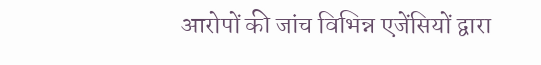आरोपों की जांच विभिन्न एजेंसियों द्वारा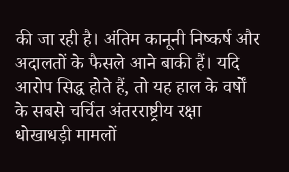की जा रही है। अंतिम कानूनी निष्कर्ष और अदालतों के फैसले आने बाकी हैं। यदि आरोप सिद्ध होते हैं, तो यह हाल के वर्षों के सबसे चर्चित अंतरराष्ट्रीय रक्षा धोखाधड़ी मामलों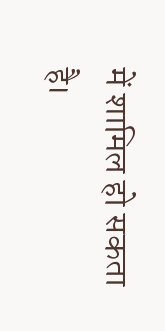में शामिल हो सकता है।